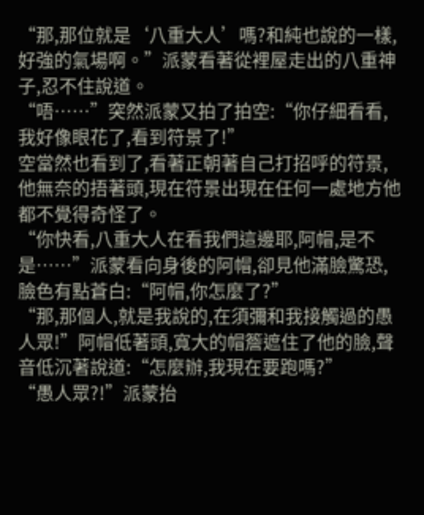“那,那位就是‘八重大人’嗎?和純也說的一樣,好強的氣場啊。”派蒙看著從裡屋走出的八重神子,忍不住說道。
“唔……”突然派蒙又拍了拍空:“你仔細看看,我好像眼花了,看到符景了!”
空當然也看到了,看著正朝著自己打招呼的符景,他無奈的捂著頭,現在符景出現在任何一處地方他都不覺得奇怪了。
“你快看,八重大人在看我們這邊耶,阿帽,是不是……”派蒙看向身後的阿帽,卻見他滿臉驚恐,臉色有點蒼白:“阿帽,你怎麼了?”
“那,那個人,就是我說的,在須彌和我接觸過的愚人眾!”阿帽低著頭,寬大的帽簷遮住了他的臉,聲音低沉著說道:“怎麼辦,我現在要跑嗎?”
“愚人眾?!”派蒙抬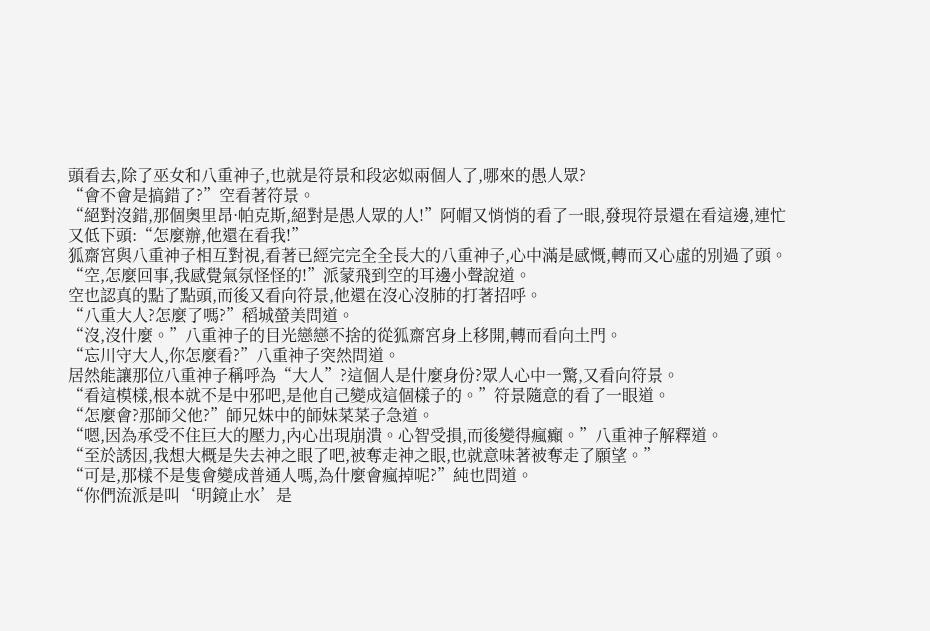頭看去,除了巫女和八重神子,也就是符景和段宓姒兩個人了,哪來的愚人眾?
“會不會是搞錯了?”空看著符景。
“絕對沒錯,那個奧里昂·帕克斯,絕對是愚人眾的人!”阿帽又悄悄的看了一眼,發現符景還在看這邊,連忙又低下頭:“怎麼辦,他還在看我!”
狐齋宮與八重神子相互對視,看著已經完完全全長大的八重神子,心中滿是感慨,轉而又心虛的別過了頭。
“空,怎麼回事,我感覺氣氛怪怪的!”派蒙飛到空的耳邊小聲說道。
空也認真的點了點頭,而後又看向符景,他還在沒心沒肺的打著招呼。
“八重大人?怎麼了嗎?”稻城螢美問道。
“沒,沒什麼。”八重神子的目光戀戀不捨的從狐齋宮身上移開,轉而看向土門。
“忘川守大人,你怎麼看?”八重神子突然問道。
居然能讓那位八重神子稱呼為“大人”?這個人是什麼身份?眾人心中一驚,又看向符景。
“看這模樣,根本就不是中邪吧,是他自己變成這個樣子的。”符景隨意的看了一眼道。
“怎麼會?那師父他?”師兄妹中的師妹菜菜子急道。
“嗯,因為承受不住巨大的壓力,內心出現崩潰。心智受損,而後變得瘋癲。”八重神子解釋道。
“至於誘因,我想大概是失去神之眼了吧,被奪走神之眼,也就意味著被奪走了願望。”
“可是,那樣不是隻會變成普通人嗎,為什麼會瘋掉呢?”純也問道。
“你們流派是叫‘明鏡止水’是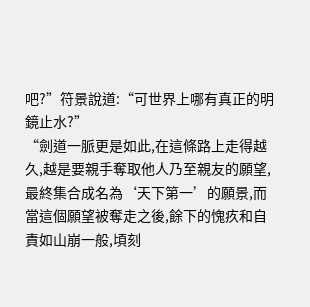吧?”符景說道:“可世界上哪有真正的明鏡止水?”
“劍道一脈更是如此,在這條路上走得越久,越是要親手奪取他人乃至親友的願望,最終集合成名為‘天下第一’的願景,而當這個願望被奪走之後,餘下的愧疚和自責如山崩一般,頃刻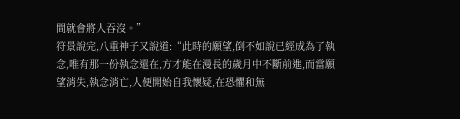間就會將人吞沒。”
符景說完,八重神子又說道:“此時的願望,倒不如說已經成為了執念,唯有那一份執念還在,方才能在漫長的歲月中不斷前進,而當願望消失,執念消亡,人便開始自我懷疑,在恐懼和無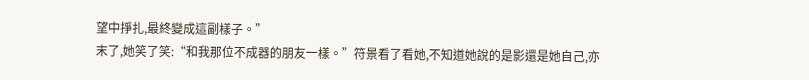望中掙扎,最終變成這副樣子。”
末了,她笑了笑:“和我那位不成器的朋友一樣。”符景看了看她,不知道她說的是影還是她自己,亦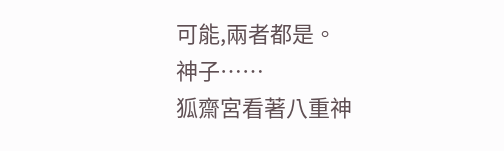可能,兩者都是。
神子……
狐齋宮看著八重神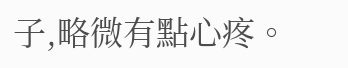子,略微有點心疼。